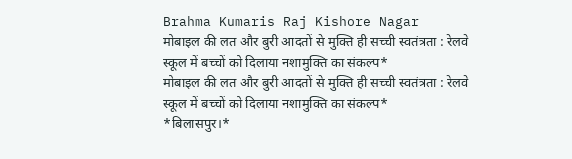Brahma Kumaris Raj Kishore Nagar
मोबाइल की लत और बुरी आदतों से मुक्ति ही सच्ची स्वतंत्रता : रेलवे स्कूल में बच्चों को दिलाया नशामुक्ति का संकल्प*
मोबाइल की लत और बुरी आदतों से मुक्ति ही सच्ची स्वतंत्रता : रेलवे स्कूल में बच्चों को दिलाया नशामुक्ति का संकल्प*
*बिलासपुर।*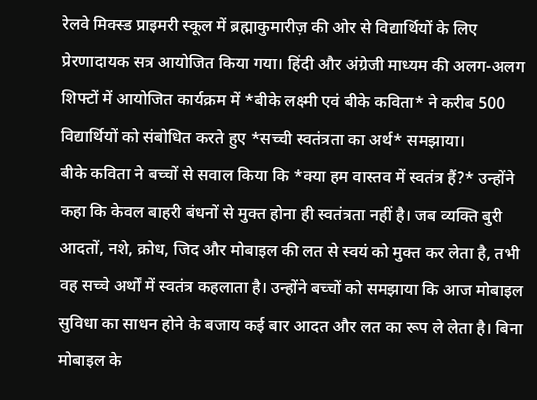रेलवे मिक्स्ड प्राइमरी स्कूल में ब्रह्माकुमारीज़ की ओर से विद्यार्थियों के लिए प्रेरणादायक सत्र आयोजित किया गया। हिंदी और अंग्रेजी माध्यम की अलग-अलग शिफ्टों में आयोजित कार्यक्रम में *बीके लक्ष्मी एवं बीके कविता* ने करीब 500 विद्यार्थियों को संबोधित करते हुए *सच्ची स्वतंत्रता का अर्थ* समझाया।
बीके कविता ने बच्चों से सवाल किया कि *क्या हम वास्तव में स्वतंत्र हैं?* उन्होंने कहा कि केवल बाहरी बंधनों से मुक्त होना ही स्वतंत्रता नहीं है। जब व्यक्ति बुरी आदतों, नशे, क्रोध, जिद और मोबाइल की लत से स्वयं को मुक्त कर लेता है, तभी वह सच्चे अर्थों में स्वतंत्र कहलाता है। उन्होंने बच्चों को समझाया कि आज मोबाइल सुविधा का साधन होने के बजाय कई बार आदत और लत का रूप ले लेता है। बिना मोबाइल के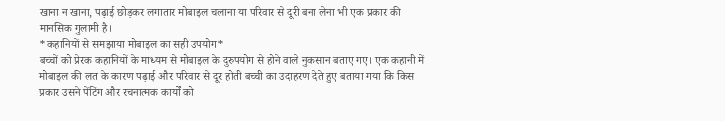खाना न खाना, पढ़ाई छोड़कर लगातार मोबाइल चलाना या परिवार से दूरी बना लेना भी एक प्रकार की मानसिक गुलामी है।
*कहानियों से समझाया मोबाइल का सही उपयोग*
बच्चों को प्रेरक कहानियों के माध्यम से मोबाइल के दुरुपयोग से होने वाले नुकसान बताए गए। एक कहानी में मोबाइल की लत के कारण पढ़ाई और परिवार से दूर होती बच्ची का उदाहरण देते हुए बताया गया कि किस प्रकार उसने पेंटिंग और रचनात्मक कार्यों को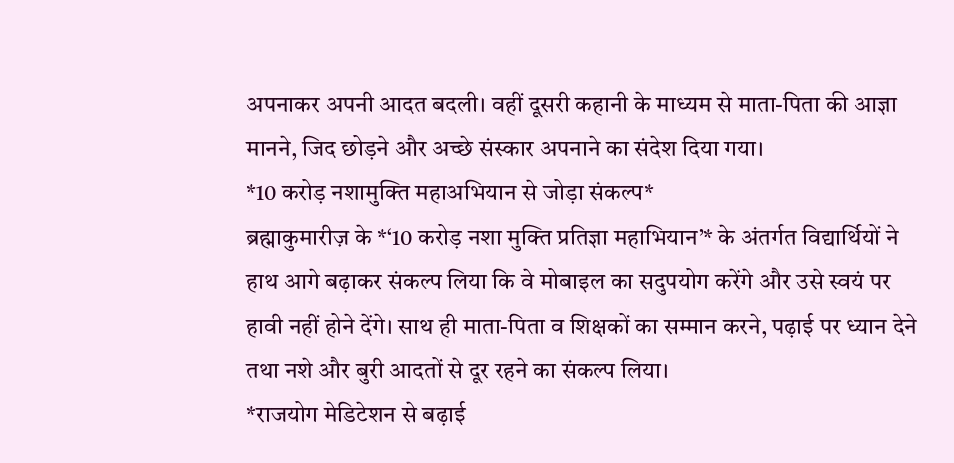अपनाकर अपनी आदत बदली। वहीं दूसरी कहानी के माध्यम से माता-पिता की आज्ञा मानने, जिद छोड़ने और अच्छे संस्कार अपनाने का संदेश दिया गया।
*10 करोड़ नशामुक्ति महाअभियान से जोड़ा संकल्प*
ब्रह्माकुमारीज़ के *‘10 करोड़ नशा मुक्ति प्रतिज्ञा महाभियान’* के अंतर्गत विद्यार्थियों ने हाथ आगे बढ़ाकर संकल्प लिया कि वे मोबाइल का सदुपयोग करेंगे और उसे स्वयं पर हावी नहीं होने देंगे। साथ ही माता-पिता व शिक्षकों का सम्मान करने, पढ़ाई पर ध्यान देने तथा नशे और बुरी आदतों से दूर रहने का संकल्प लिया।
*राजयोग मेडिटेशन से बढ़ाई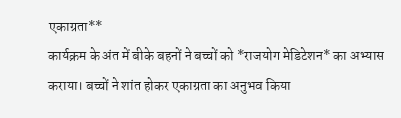एकाग्रता**
कार्यक्रम के अंत में बीके बहनों ने बच्चों को *राजयोग मेडिटेशन* का अभ्यास कराया। बच्चों ने शांत होकर एकाग्रता का अनुभव किया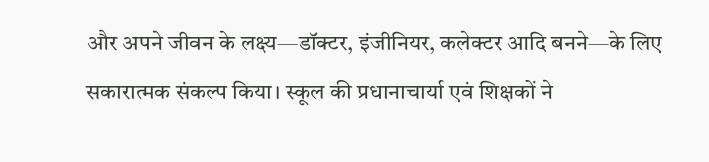और अपने जीवन के लक्ष्य—डॉक्टर, इंजीनियर, कलेक्टर आदि बनने—के लिए सकारात्मक संकल्प किया। स्कूल की प्रधानाचार्या एवं शिक्षकों ने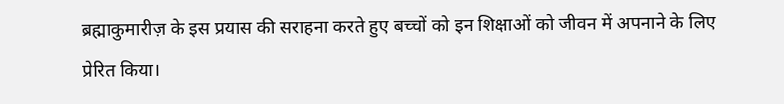ब्रह्माकुमारीज़ के इस प्रयास की सराहना करते हुए बच्चों को इन शिक्षाओं को जीवन में अपनाने के लिए प्रेरित किया।